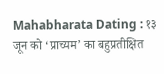Mahabharata Dating : १३ जून को ‘प्राच्यम’ का बहुप्रतीक्षित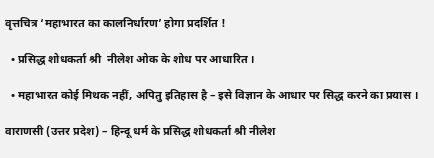वृत्तचित्र ‘महाभारत का कालनिर्धारण’ होगा प्रदर्शित !

  • प्रसिद्ध शोधकर्ता श्री  नीलेश ओक के शोध पर आधारित ।

  • महाभारत कोई मिथक नहीं, अपितु इतिहास है – इसे विज्ञान के आधार पर सिद्ध करने का प्रयास ।

वाराणसी (उत्तर प्रदेश) – हिन्दू धर्म के प्रसिद्ध शोधकर्ता श्री नीलेश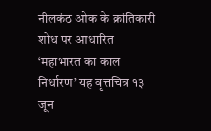नीलकंठ ओक के क्रांतिकारी शोध पर आधारित ‘महाभारत का काल निर्धारण’ यह वृत्तचित्र १३ जून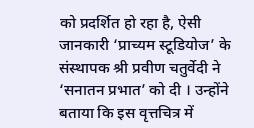को प्रदर्शित हो रहा है, ऐसी जानकारी ‘प्राच्यम स्टूडियोज’ के संस्थापक श्री प्रवीण चतुर्वेदी ने ‘सनातन प्रभात’ को दी । उन्होंने बताया कि इस वृत्तचित्र में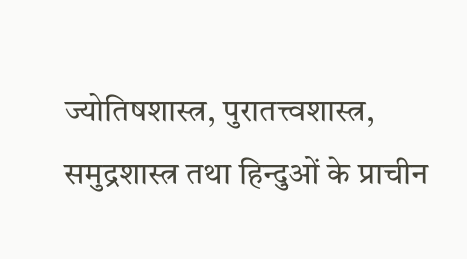ज्योतिषशास्त्र, पुरातत्त्वशास्त्र, समुद्रशास्त्र तथा हिन्दुओं के प्राचीन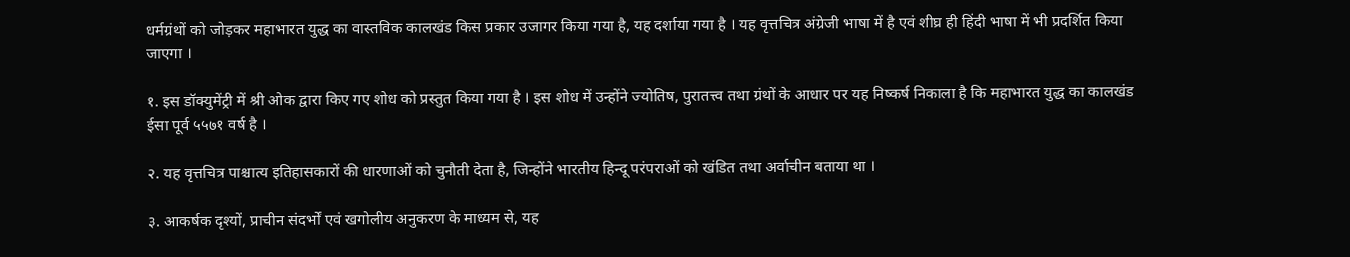धर्मग्रंथों को जोड़कर महाभारत युद्ध का वास्तविक कालखंड किस प्रकार उजागर किया गया है, यह दर्शाया गया है । यह वृत्तचित्र अंग्रेजी भाषा में है एवं शीघ्र ही हिंदी भाषा में भी प्रदर्शित किया जाएगा ।

१. इस डॉक्युमेंट्री में श्री ओक द्वारा किए गए शोध को प्रस्तुत किया गया है । इस शोध में उन्होंने ज्योतिष, पुरातत्त्व तथा ग्रंथों के आधार पर यह निष्कर्ष निकाला है कि महाभारत युद्ध का कालखंड ईसा पूर्व ५५७१ वर्ष है ।

२. यह वृत्तचित्र पाश्चात्य इतिहासकारों की धारणाओं को चुनौती देता है, जिन्होंने भारतीय हिन्दू परंपराओं को खंडित तथा अर्वाचीन बताया था ।

३. आकर्षक दृश्यों, प्राचीन संदर्भों एवं खगोलीय अनुकरण के माध्यम से, यह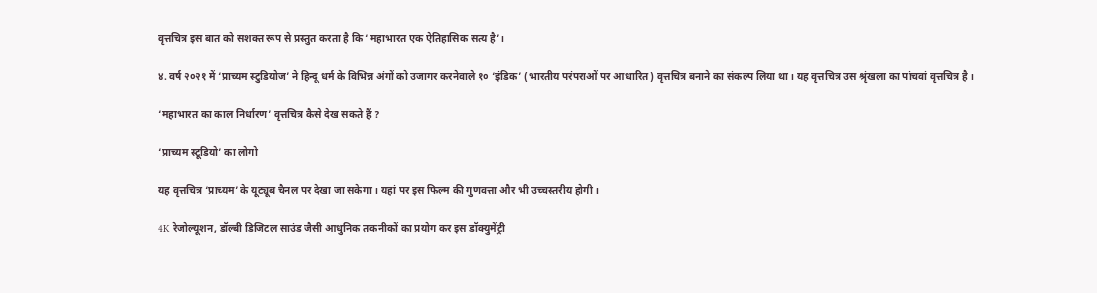वृत्तचित्र इस बात को सशक्त रूप से प्रस्तुत करता है कि ‘महाभारत एक ऐतिहासिक सत्य है’।

४. वर्ष २०२१ में ‘प्राच्यम स्टुडियोज’ ने हिन्दू धर्म के विभिन्न अंगों को उजागर करनेवाले १० ‘इंडिक’ (भारतीय परंपराओं पर आधारित) वृत्तचित्र बनाने का संकल्प लिया था। यह वृत्तचित्र उस श्रृंखला का पांचवां वृत्तचित्र है ।

‘महाभारत का काल निर्धारण’ वृत्तचित्र कैसे देख सकते हैं ?

‘प्राच्यम स्टूडियो’ का लोगो

यह वृत्तचित्र ‘प्राच्यम’ के यूट्यूब चैनल पर देखा जा सकेगा । यहां पर इस फिल्म की गुणवत्ता और भी उच्चस्तरीय होगी ।

4K रेजोल्यूशन, डॉल्बी डिजिटल साउंड जैसी आधुनिक तकनीकों का प्रयोग कर इस डॉक्युमेंट्री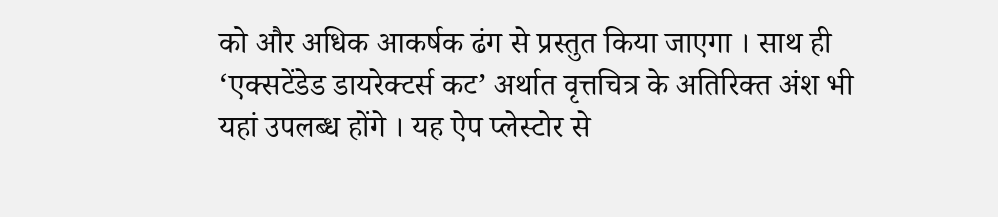को और अधिक आकर्षक ढंग से प्रस्तुत किया जाएगा । साथ ही ‘एक्सटेंडेड डायरेक्टर्स कट’ अर्थात वृत्तचित्र के अतिरिक्त अंश भी यहां उपलब्ध होंगे । यह ऐप प्लेस्टोर से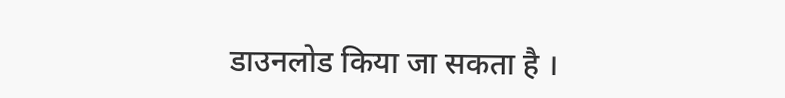डाउनलोड किया जा सकता है ।